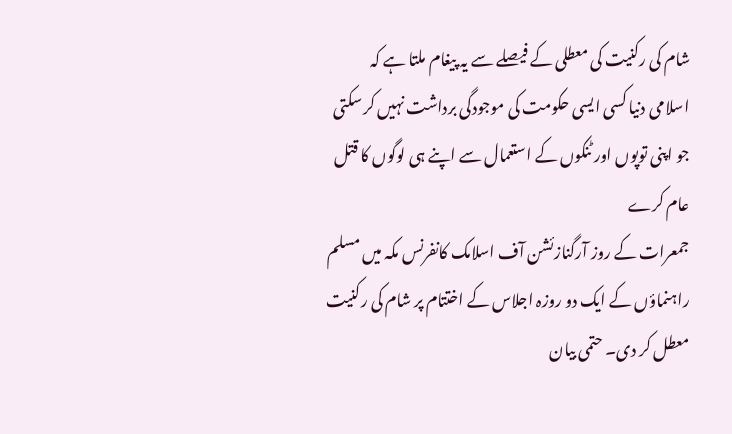شام کی رکنیت کی معطلی کے فیصلے سے یہ پیغام ملتا ہے کہ اسلامی دنیا کسی ایسی حکومت کی موجودگی برداشت نہیں کر سکتی جو اپنی توپوں اور ٹنکوں کے استعمال سے اپنے ہی لوگوں کا قتل عام کرے
جمعرات کے روز آرگنازئشن آف اسلامک کانفرنس مکہ میں مسلم راہنماؤں کے ایک دو روزہ اجلاس کے اختتام پر شام کی رکنیت معطل کر دی۔ حتمی بیان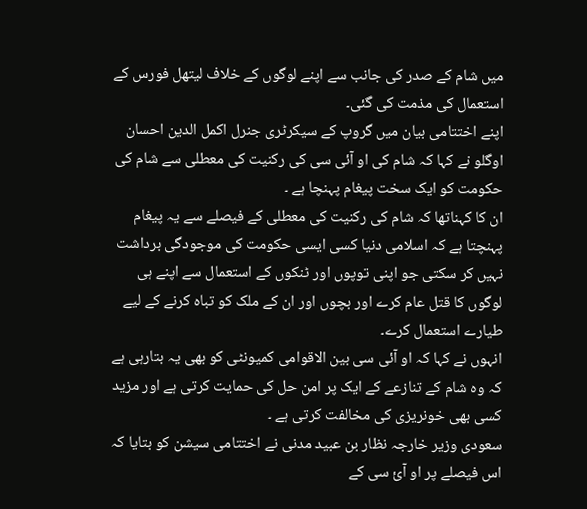میں شام کے صدر کی جانب سے اپنے لوگوں کے خلاف لیتھل فورس کے استعمال کی مذمت کی گئی۔
اپنے اختتامی بیان میں گروپ کے سیکرٹری جنرل اکمل الدین احسان اوگلو نے کہا کہ شام کی او آئی سی کی رکنیت کی معطلی سے شام کی حکومت کو ایک سخت پیغام پہنچا ہے ۔
ان کا کہناتھا کہ شام کی رکنیت کی معطلی کے فیصلے سے یہ پیغام پہنچتا ہے کہ اسلامی دنیا کسی ایسی حکومت کی موجودگی برداشت نہیں کر سکتی جو اپنی توپوں اور ٹنکوں کے استعمال سے اپنے ہی لوگوں کا قتل عام کرے اور بچوں اور ان کے ملک کو تباہ کرنے کے لیے طیارے استعمال کرے۔
انہوں نے کہا کہ او آئی سی بین الاقوامی کمیونٹی کو بھی یہ بتارہی ہے کہ وہ شام کے تنازعے کے ایک پر امن حل کی حمایت کرتی ہے اور مزید کسی بھی خونریزی کی مخالفت کرتی ہے ۔
سعودی وزیر خارجہ نظار بن عبید مدنی نے اختتامی سیشن کو بتایا کہ اس فیصلے پر او آئ سی کے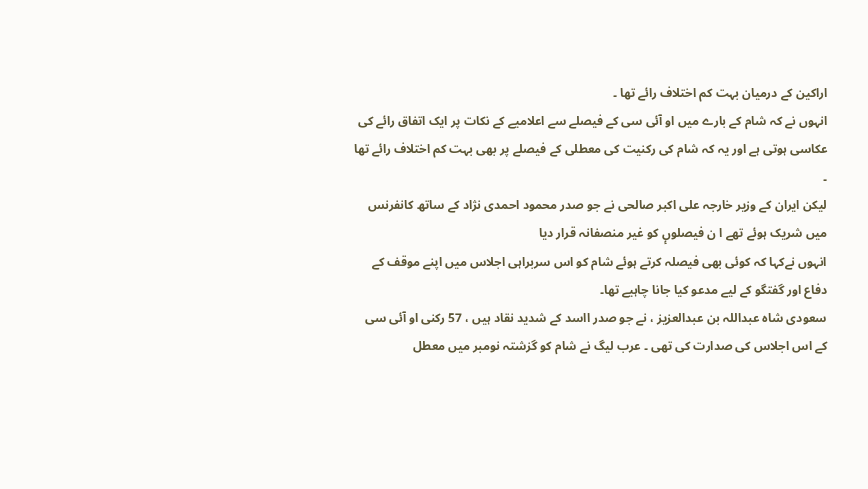اراکین کے درمیان بہت کم اختلاف رائے تھا ۔
انہوں نے کہ شام کے بارے میں او آئی سی کے فیصلے سے اعلامیے کے نکات پر ایک اتفاق رائے کی عکاسی ہوتی ہے اور یہ کہ شام کی رکنیت کی معطلی کے فیصلے پر بھی بہت کم اختلاف رائے تھا ۔
لیکن ایران کے وزیر خارجہ علی اکبر صالحی نے جو صدر محمود احمدی نژاد کے ساتھ کانفرنس میں شریک ہوئے تھے ا ن فیصلوںٕ کو غیر منصفانہ قرار دیا
انہوں نےکہا کہ کوئی بھی فیصلہ کرتے ہوئے شام کو اس سربراہی اجلاس میں اپنے موقف کے دفاع اور گفتگو کے لیے مدعو کیا جانا چاہیے تھا۔
سعودی شاہ عبداللہ بن عبدالعزیز ، نے جو صدر ااسد کے شدید نقاد ہیں ، 57 رکنی او آئی سی کے اس اجلاس کی صدارت کی تھی ۔ عرب لیگ نے شام کو گزشتہ نومبر میں معطل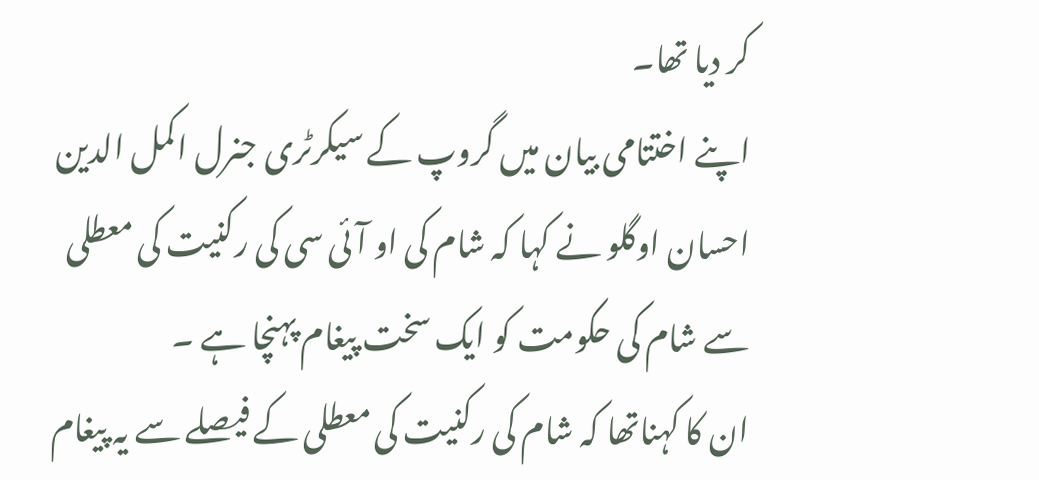کر دیا تھا۔
اپنے اختتامی بیان میں گروپ کے سیکرٹری جنرل اکمل الدین احسان اوگلو نے کہا کہ شام کی او آئی سی کی رکنیت کی معطلی سے شام کی حکومت کو ایک سخت پیغام پہنچا ہے ۔
ان کا کہناتھا کہ شام کی رکنیت کی معطلی کے فیصلے سے یہ پیغام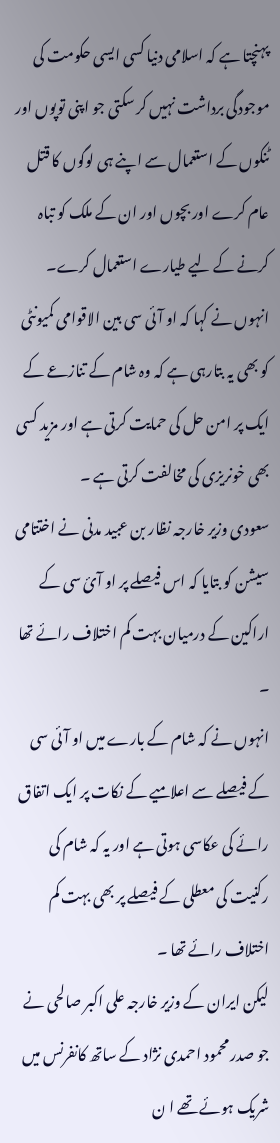پہنچتا ہے کہ اسلامی دنیا کسی ایسی حکومت کی موجودگی برداشت نہیں کر سکتی جو اپنی توپوں اور ٹنکوں کے استعمال سے اپنے ہی لوگوں کا قتل عام کرے اور بچوں اور ان کے ملک کو تباہ کرنے کے لیے طیارے استعمال کرے۔
انہوں نے کہا کہ او آئی سی بین الاقوامی کمیونٹی کو بھی یہ بتارہی ہے کہ وہ شام کے تنازعے کے ایک پر امن حل کی حمایت کرتی ہے اور مزید کسی بھی خونریزی کی مخالفت کرتی ہے ۔
سعودی وزیر خارجہ نظار بن عبید مدنی نے اختتامی سیشن کو بتایا کہ اس فیصلے پر او آئ سی کے اراکین کے درمیان بہت کم اختلاف رائے تھا ۔
انہوں نے کہ شام کے بارے میں او آئی سی کے فیصلے سے اعلامیے کے نکات پر ایک اتفاق رائے کی عکاسی ہوتی ہے اور یہ کہ شام کی رکنیت کی معطلی کے فیصلے پر بھی بہت کم اختلاف رائے تھا ۔
لیکن ایران کے وزیر خارجہ علی اکبر صالحی نے جو صدر محمود احمدی نژاد کے ساتھ کانفرنس میں شریک ہوئے تھے ا ن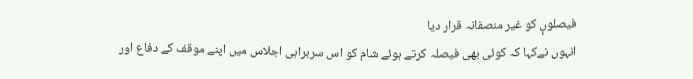فیصلوںٕ کو غیر منصفانہ قرار دیا
انہوں نےکہا کہ کوئی بھی فیصلہ کرتے ہوئے شام کو اس سربراہی اجلاس میں اپنے موقف کے دفاع اور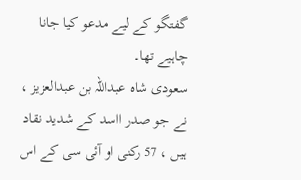گفتگو کے لیے مدعو کیا جانا چاہیے تھا۔
سعودی شاہ عبداللہ بن عبدالعزیز ، نے جو صدر ااسد کے شدید نقاد ہیں ، 57 رکنی او آئی سی کے اس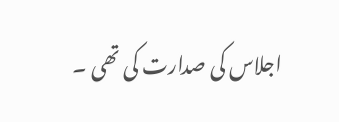اجلاس کی صدارت کی تھی ۔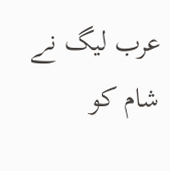عرب لیگ نے شام کو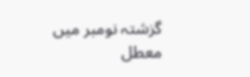گزشتہ نومبر میں معطل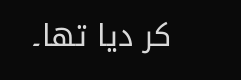کر دیا تھا۔